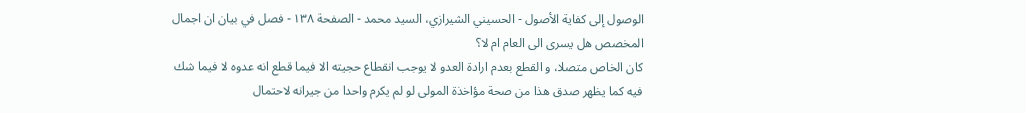الوصول إلى كفاية الأصول - الحسيني الشيرازي، السيد محمد - الصفحة ١٣٨ - فصل في بيان ان اجمال المخصص هل يسرى الى العام ام لا؟
كان الخاص متصلا، و القطع بعدم ارادة العدو لا يوجب انقطاع حجيته الا فيما قطع انه عدوه لا فيما شك فيه كما يظهر صدق هذا من صحة مؤاخذة المولى لو لم يكرم واحدا من جيرانه لاحتمال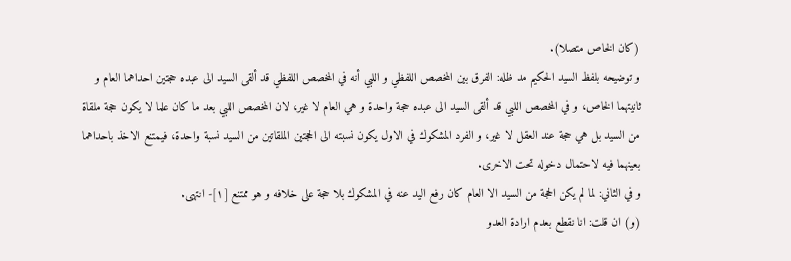(كان الخاص متصلا).
و توضيحه بلفظ السيد الحكيم مد ظله: الفرق بين المخصص اللفظي و اللبي أنه في المخصص اللفظي قد ألقى السيد الى عبده حجتين احداهما العام و ثانيتهما الخاص، و في المخصص اللبي قد ألقى السيد الى عبده حجة واحدة و هي العام لا غير، لان المخصص اللبي بعد ما كان علما لا يكون حجة ملقاة من السيد بل هي حجة عند العقل لا غير، و الفرد المشكوك في الاول يكون نسبته الى الحجتين الملقاتين من السيد نسبة واحدة، فيمتنع الاخذ باحداهما بعينهما فيه لاحتمال دخوله تحت الاخرى.
و في الثاني: لما لم يكن الحجة من السيد الا العام كان رفع اليد عنه في المشكوك بلا حجة على خلافه و هو ممتنع [١]- انتهى.
(و) ان قلت: انا نقطع بعدم ارادة العدو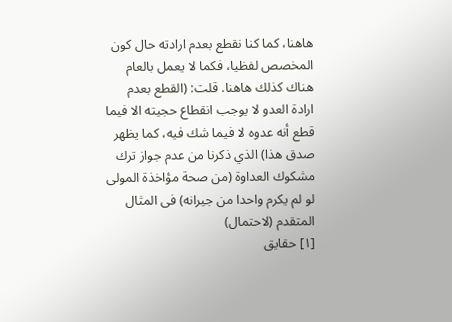هاهنا، كما كنا نقطع بعدم ارادته حال كون المخصص لفظيا، فكما لا يعمل بالعام هناك كذلك هاهنا. قلت: (القطع بعدم ارادة العدو لا يوجب انقطاع حجيته الا فيما قطع أنه عدوه لا فيما شك فيه، كما يظهر صدق هذا) الذي ذكرنا من عدم جواز ترك مشكوك العداوة (من صحة مؤاخذة المولى لو لم يكرم واحدا من جيرانه) فى المثال المتقدم (لاحتمال)
[١] حقايق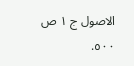الاصول ج ١ ص ٥٠٠.